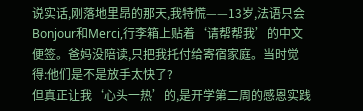说实话,刚落地里昂的那天,我特慌——13岁,法语只会Bonjour和Merci,行李箱上贴着‘请帮帮我’的中文便签。爸妈没陪读,只把我托付给寄宿家庭。当时觉得:他们是不是放手太快了?
但真正让我‘心头一热’的,是开学第二周的感恩实践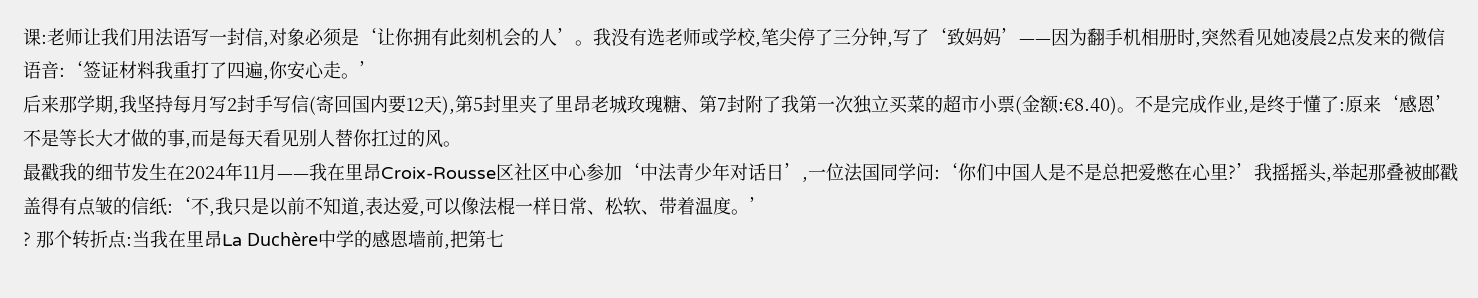课:老师让我们用法语写一封信,对象必须是‘让你拥有此刻机会的人’。我没有选老师或学校,笔尖停了三分钟,写了‘致妈妈’——因为翻手机相册时,突然看见她凌晨2点发来的微信语音:‘签证材料我重打了四遍,你安心走。’
后来那学期,我坚持每月写2封手写信(寄回国内要12天),第5封里夹了里昂老城玫瑰糖、第7封附了我第一次独立买菜的超市小票(金额:€8.40)。不是完成作业,是终于懂了:原来‘感恩’不是等长大才做的事,而是每天看见别人替你扛过的风。
最戳我的细节发生在2024年11月——我在里昂Croix-Rousse区社区中心参加‘中法青少年对话日’,一位法国同学问:‘你们中国人是不是总把爱憋在心里?’我摇摇头,举起那叠被邮戳盖得有点皱的信纸:‘不,我只是以前不知道,表达爱,可以像法棍一样日常、松软、带着温度。’
? 那个转折点:当我在里昂La Duchère中学的感恩墙前,把第七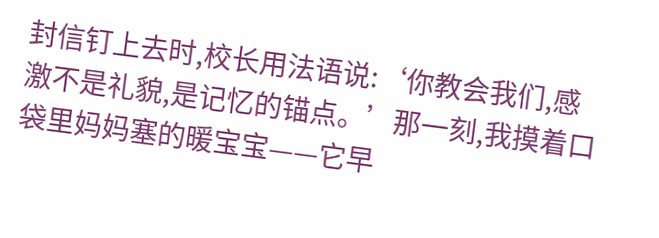封信钉上去时,校长用法语说:‘你教会我们,感激不是礼貌,是记忆的锚点。’那一刻,我摸着口袋里妈妈塞的暖宝宝——它早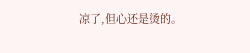凉了,但心还是烫的。